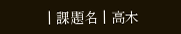| 課題名 | 高木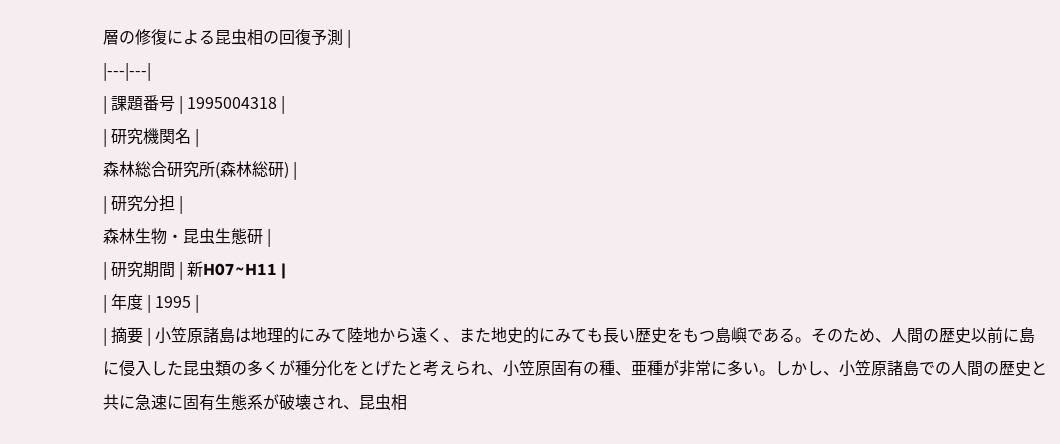層の修復による昆虫相の回復予測 |
|---|---|
| 課題番号 | 1995004318 |
| 研究機関名 |
森林総合研究所(森林総研) |
| 研究分担 |
森林生物・昆虫生態研 |
| 研究期間 | 新H07~H11 |
| 年度 | 1995 |
| 摘要 | 小笠原諸島は地理的にみて陸地から遠く、また地史的にみても長い歴史をもつ島嶼である。そのため、人間の歴史以前に島に侵入した昆虫類の多くが種分化をとげたと考えられ、小笠原固有の種、亜種が非常に多い。しかし、小笠原諸島での人間の歴史と共に急速に固有生態系が破壊され、昆虫相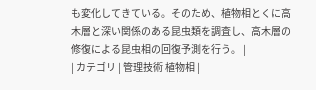も変化してきている。そのため、植物相とくに高木層と深い関係のある昆虫類を調査し、高木層の修復による昆虫相の回復予測を行う。 |
| カテゴリ | 管理技術 植物相 |